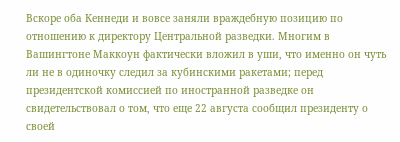Вскоре оба Кеннеди и вовсе заняли враждебную позицию по отношению к директору Центральной разведки. Многим в Вашингтоне Маккоун фактически вложил в уши, что именно он чуть ли не в одиночку следил за кубинскими ракетами; перед президентской комиссией по иностранной разведке он свидетельствовал о том, что еще 22 августа сообщил президенту о своей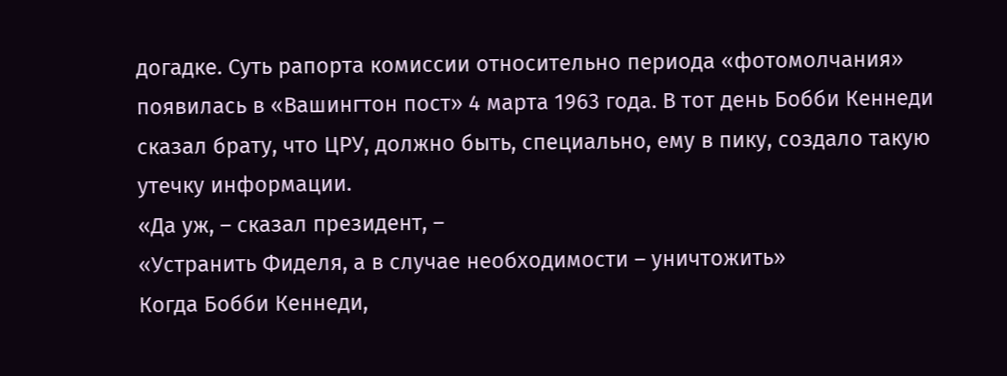догадке. Суть рапорта комиссии относительно периода «фотомолчания» появилась в «Вашингтон пост» 4 марта 1963 года. В тот день Бобби Кеннеди сказал брату, что ЦРУ, должно быть, специально, ему в пику, создало такую утечку информации.
«Да уж, – сказал президент, –
«Устранить Фиделя, а в случае необходимости – уничтожить»
Когда Бобби Кеннеди,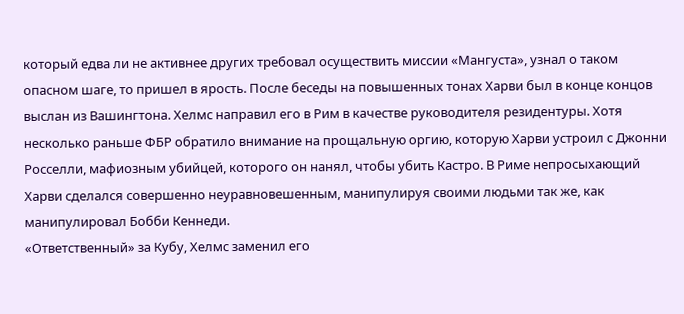который едва ли не активнее других требовал осуществить миссии «Мангуста», узнал о таком опасном шаге, то пришел в ярость. После беседы на повышенных тонах Харви был в конце концов выслан из Вашингтона. Хелмс направил его в Рим в качестве руководителя резидентуры. Хотя несколько раньше ФБР обратило внимание на прощальную оргию, которую Харви устроил с Джонни Росселли, мафиозным убийцей, которого он нанял, чтобы убить Кастро. В Риме непросыхающий Харви сделался совершенно неуравновешенным, манипулируя своими людьми так же, как манипулировал Бобби Кеннеди.
«Ответственный» за Кубу, Хелмс заменил его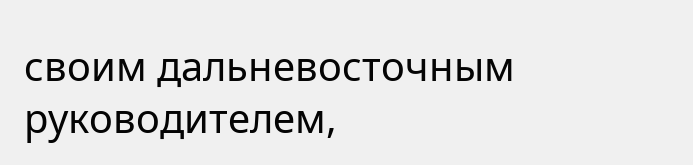своим дальневосточным руководителем,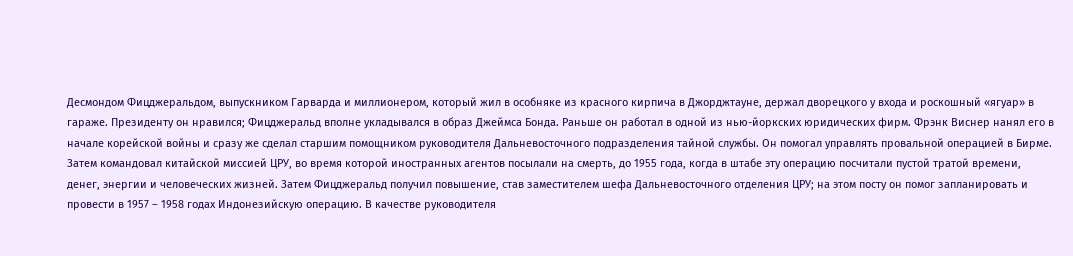Десмондом Фицджеральдом, выпускником Гарварда и миллионером, который жил в особняке из красного кирпича в Джорджтауне, держал дворецкого у входа и роскошный «ягуар» в гараже. Президенту он нравился; Фицджеральд вполне укладывался в образ Джеймса Бонда. Раньше он работал в одной из нью-йоркских юридических фирм. Фрэнк Виснер нанял его в начале корейской войны и сразу же сделал старшим помощником руководителя Дальневосточного подразделения тайной службы. Он помогал управлять провальной операцией в Бирме. Затем командовал китайской миссией ЦРУ, во время которой иностранных агентов посылали на смерть, до 1955 года, когда в штабе эту операцию посчитали пустой тратой времени, денег, энергии и человеческих жизней. Затем Фицджеральд получил повышение, став заместителем шефа Дальневосточного отделения ЦРУ; на этом посту он помог запланировать и провести в 1957 – 1958 годах Индонезийскую операцию. В качестве руководителя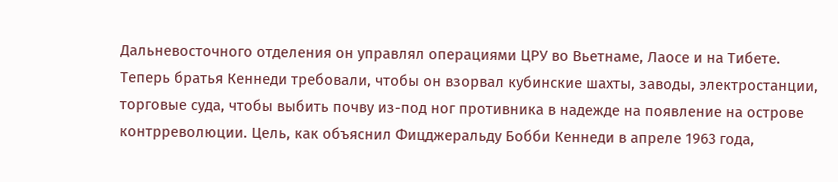Дальневосточного отделения он управлял операциями ЦРУ во Вьетнаме, Лаосе и на Тибете.
Теперь братья Кеннеди требовали, чтобы он взорвал кубинские шахты, заводы, электростанции, торговые суда, чтобы выбить почву из-под ног противника в надежде на появление на острове контрреволюции. Цель, как объяснил Фицджеральду Бобби Кеннеди в апреле 1963 года,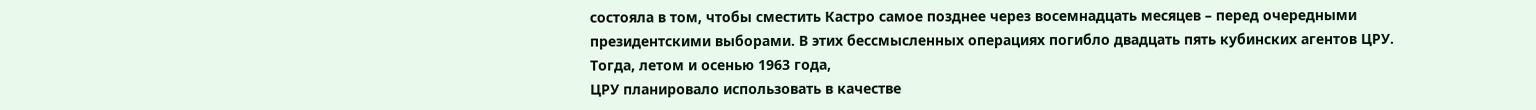состояла в том, чтобы сместить Кастро самое позднее через восемнадцать месяцев – перед очередными президентскими выборами. В этих бессмысленных операциях погибло двадцать пять кубинских агентов ЦРУ.
Тогда, летом и осенью 1963 года,
ЦРУ планировало использовать в качестве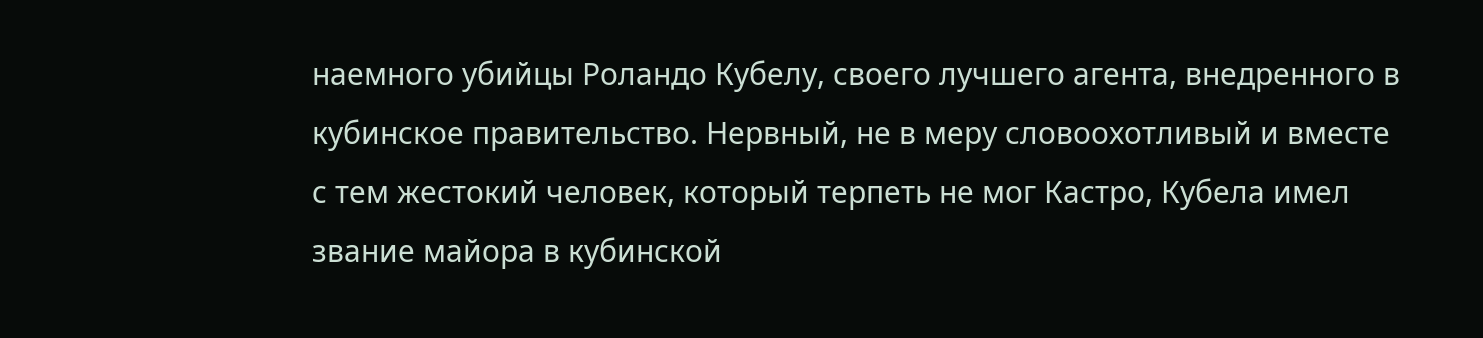наемного убийцы Роландо Кубелу, своего лучшего агента, внедренного в кубинское правительство. Нервный, не в меру словоохотливый и вместе с тем жестокий человек, который терпеть не мог Кастро, Кубела имел звание майора в кубинской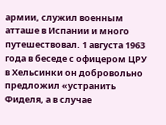армии, служил военным атташе в Испании и много путешествовал. 1 августа 1963 года в беседе с офицером ЦРУ в Хельсинки он добровольно предложил «устранить Фиделя, а в случае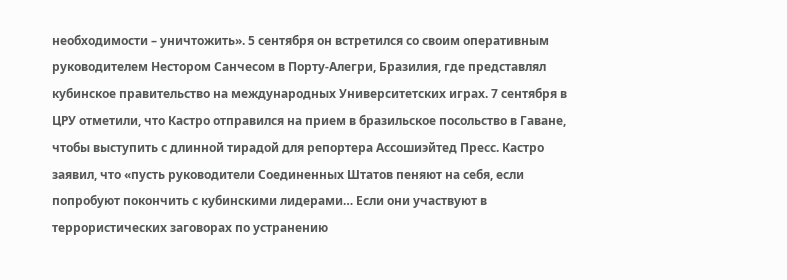необходимости – уничтожить». 5 сентября он встретился со своим оперативным руководителем Нестором Санчесом в Порту-Алегри, Бразилия, где представлял кубинское правительство на международных Университетских играх. 7 сентября в ЦРУ отметили, что Кастро отправился на прием в бразильское посольство в Гаване, чтобы выступить с длинной тирадой для репортера Ассошиэйтед Пресс. Кастро заявил, что «пусть руководители Соединенных Штатов пеняют на себя, если попробуют покончить с кубинскими лидерами… Если они участвуют в террористических заговорах по устранению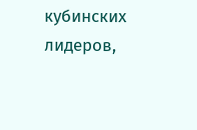кубинских лидеров,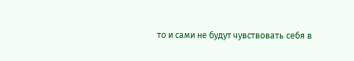то и сами не будут чувствовать себя в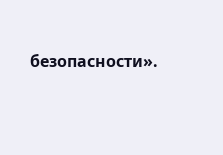безопасности».